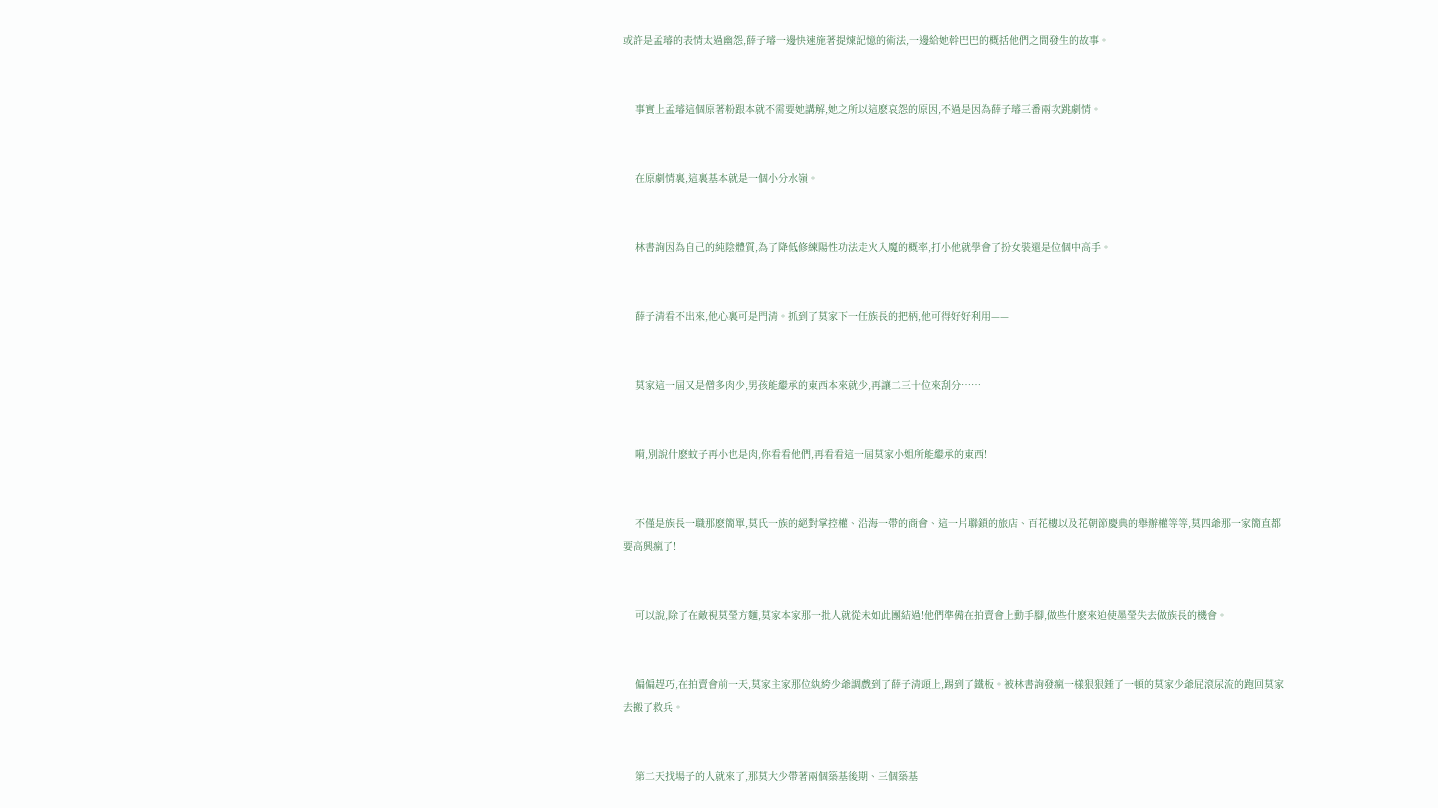或許是孟璿的表情太過幽怨,薛子璿一邊快速施著提煉記憶的術法,一邊給她幹巴巴的概括他們之間發生的故事。


    事實上孟璿這個原著粉跟本就不需要她講解,她之所以這麽哀怨的原因,不過是因為薛子璿三番兩次跳劇情。


    在原劇情裏,這裏基本就是一個小分水嶺。


    林書詢因為自己的純陰體質,為了降低修練陽性功法走火入魔的概率,打小他就學會了扮女裝還是位個中高手。


    薛子清看不出來,他心裏可是門清。抓到了莫家下一任族長的把柄,他可得好好利用——


    莫家這一屆又是僧多肉少,男孩能繼承的東西本來就少,再讓二三十位來刮分……


    嗬,別說什麽蚊子再小也是肉,你看看他們,再看看這一屆莫家小姐所能繼承的東西!


    不僅是族長一職那麽簡單,莫氏一族的絕對掌控權、沿海一帶的商會、這一片聯鎖的旅店、百花樓以及花朝節慶典的舉辦權等等,莫四爺那一家簡直都要高興瘋了!


    可以說,除了在敵視莫瑩方麵,莫家本家那一批人就從未如此團結過!他們準備在拍賣會上動手腳,做些什麽來迫使墨瑩失去做族長的機會。


    偏偏趕巧,在拍賣會前一天,莫家主家那位紈絝少爺調戲到了薛子清頭上,踢到了鐵板。被林書詢發瘋一樣狠狠錘了一頓的莫家少爺屁滾尿流的跑回莫家去搬了救兵。


    第二天找場子的人就來了,那莫大少帶著兩個築基後期、三個築基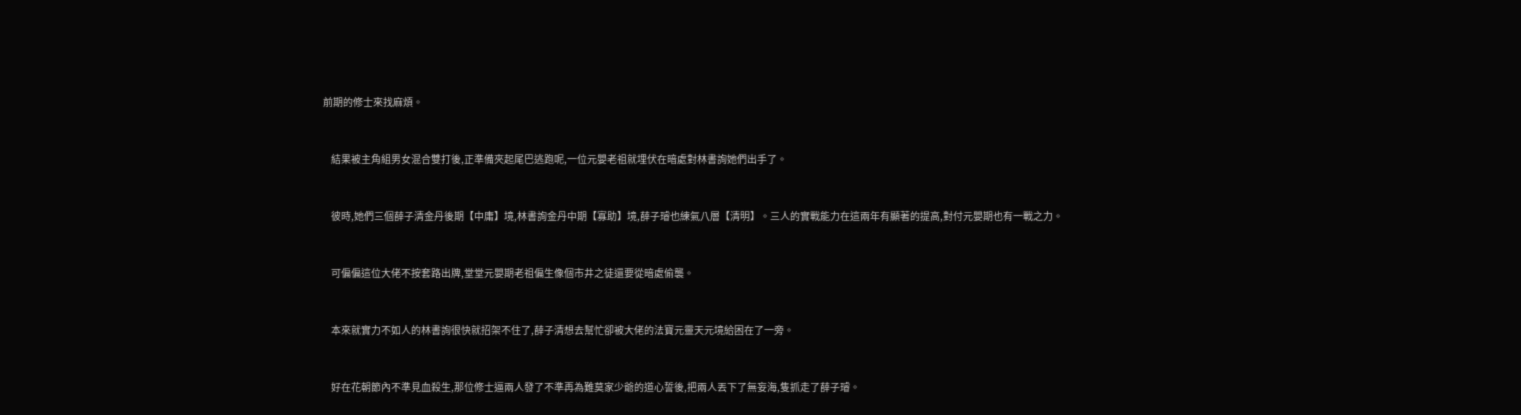前期的修士來找麻煩。


    結果被主角組男女混合雙打後,正準備夾起尾巴逃跑呢,一位元嬰老祖就埋伏在暗處對林書詢她們出手了。


    彼時,她們三個薛子清金丹後期【中庸】境,林書詢金丹中期【寡助】境,薛子璿也練氣八層【清明】。三人的實戰能力在這兩年有顯著的提高,對付元嬰期也有一戰之力。


    可偏偏這位大佬不按套路出牌,堂堂元嬰期老祖偏生像個市井之徒還要從暗處偷襲。


    本來就實力不如人的林書詢很快就招架不住了,薛子清想去幫忙卻被大佬的法寶元靈天元境給困在了一旁。


    好在花朝節內不準見血殺生,那位修士逼兩人發了不準再為難莫家少爺的道心誓後,把兩人丟下了無妄海,隻抓走了薛子璿。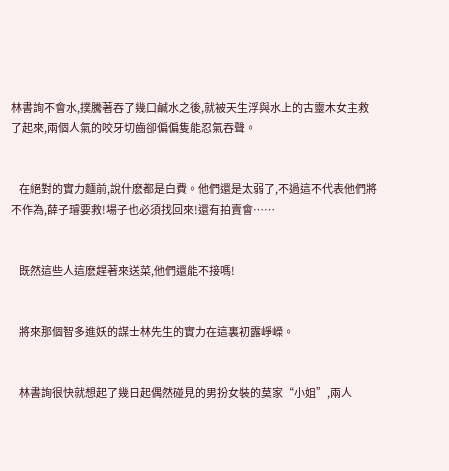林書詢不會水,撲騰著吞了幾口鹹水之後,就被天生浮與水上的古靈木女主救了起來,兩個人氣的咬牙切齒卻偏偏隻能忍氣吞聲。


    在絕對的實力麵前,說什麽都是白費。他們還是太弱了,不過這不代表他們將不作為,薛子璿要救!場子也必須找回來!還有拍賣會……


    既然這些人這麽趕著來送菜,他們還能不接嗎!


    將來那個智多進妖的謀士林先生的實力在這裏初露崢嶸。


    林書詢很快就想起了幾日起偶然碰見的男扮女裝的莫家“小姐”,兩人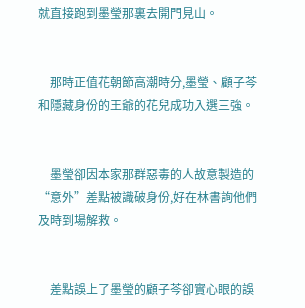就直接跑到墨瑩那裏去開門見山。


    那時正值花朝節高潮時分,墨瑩、顧子芩和隱藏身份的王爺的花兒成功入選三強。


    墨瑩卻因本家那群惡毒的人故意製造的“意外”差點被識破身份,好在林書詢他們及時到場解救。


    差點誤上了墨瑩的顧子芩卻實心眼的誤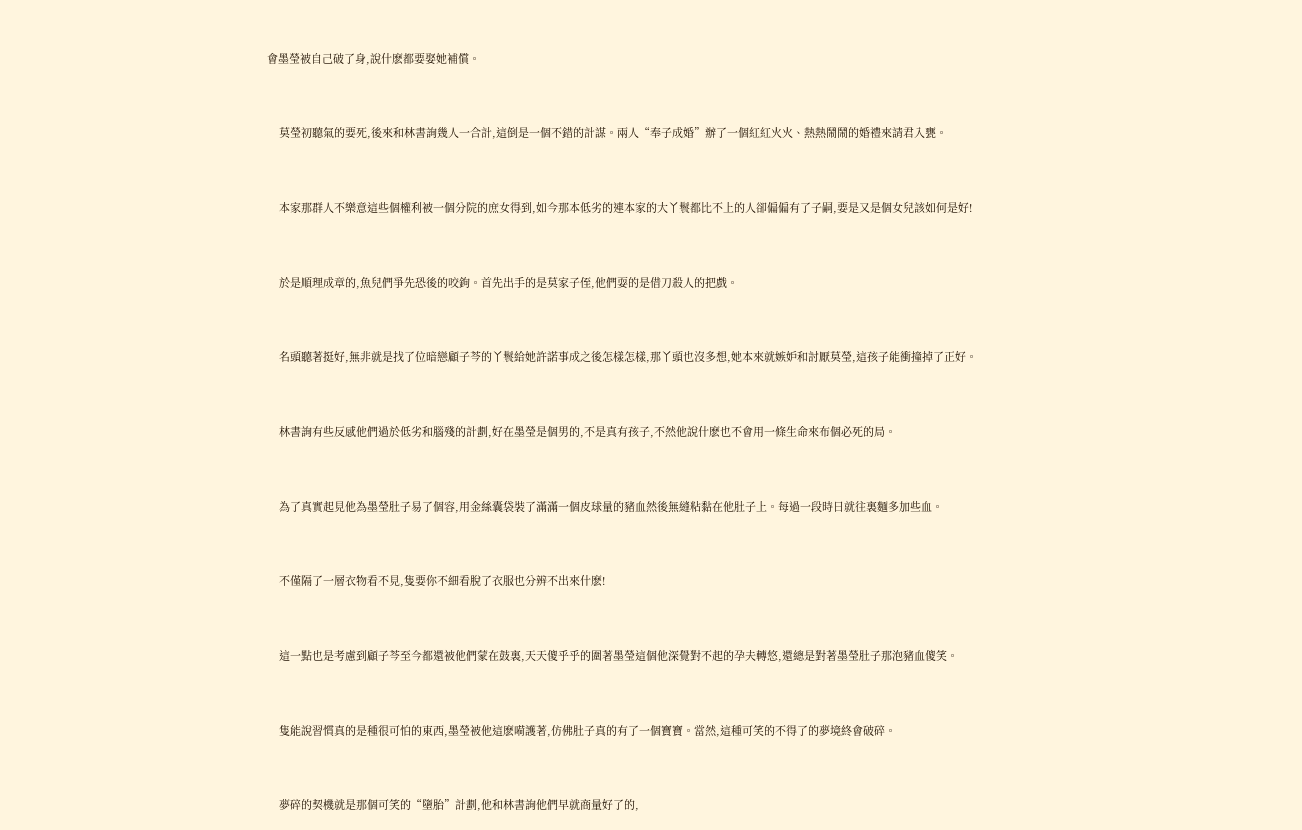會墨瑩被自己破了身,說什麽都要娶她補償。


    莫瑩初聽氣的要死,後來和林書詢幾人一合計,這倒是一個不錯的計謀。兩人“奉子成婚”辦了一個紅紅火火、熱熱鬧鬧的婚禮來請君入甕。


    本家那群人不樂意這些個權利被一個分院的庶女得到,如今那本低劣的連本家的大丫鬟都比不上的人卻偏偏有了子嗣,要是又是個女兒該如何是好!


    於是順理成章的,魚兒們爭先恐後的咬鉤。首先出手的是莫家子侄,他們耍的是借刀殺人的把戲。


    名頭聽著挺好,無非就是找了位暗戀顧子芩的丫鬟給她許諾事成之後怎樣怎樣,那丫頭也沒多想,她本來就嫉妒和討厭莫瑩,這孩子能衝撞掉了正好。


    林書詢有些反感他們過於低劣和腦殘的計劃,好在墨瑩是個男的,不是真有孩子,不然他說什麽也不會用一條生命來布個必死的局。


    為了真實起見他為墨瑩肚子易了個容,用金絲囊袋裝了滿滿一個皮球量的豬血然後無縫粘黏在他肚子上。每過一段時日就往裏麵多加些血。


    不僅隔了一層衣物看不見,隻要你不細看脫了衣服也分辨不出來什麽!


    這一點也是考慮到顧子芩至今都還被他們蒙在鼓裏,天天傻乎乎的圍著墨瑩這個他深覺對不起的孕夫轉悠,還總是對著墨瑩肚子那泡豬血傻笑。


    隻能說習慣真的是種很可怕的東西,墨瑩被他這麽嗬護著,仿佛肚子真的有了一個寶寶。當然,這種可笑的不得了的夢境終會破碎。


    夢碎的契機就是那個可笑的“墮胎”計劃,他和林書詢他們早就商量好了的,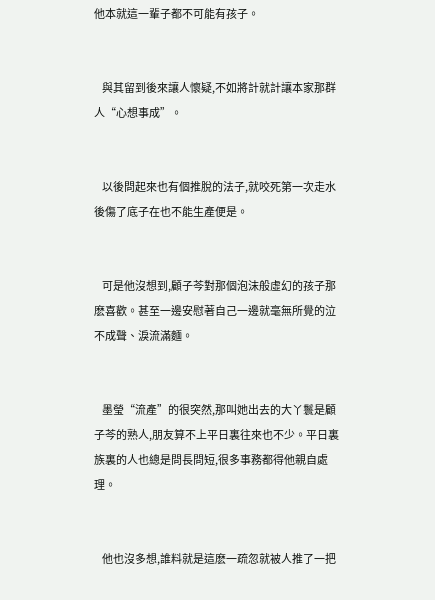他本就這一輩子都不可能有孩子。


    與其留到後來讓人懷疑,不如將計就計讓本家那群人“心想事成”。


    以後問起來也有個推脫的法子,就咬死第一次走水後傷了底子在也不能生產便是。


    可是他沒想到,顧子芩對那個泡沫般虛幻的孩子那麽喜歡。甚至一邊安慰著自己一邊就毫無所覺的泣不成聲、淚流滿麵。


    墨瑩“流產”的很突然,那叫她出去的大丫鬟是顧子芩的熟人,朋友算不上平日裏往來也不少。平日裏族裏的人也總是問長問短,很多事務都得他親自處理。


    他也沒多想,誰料就是這麽一疏忽就被人推了一把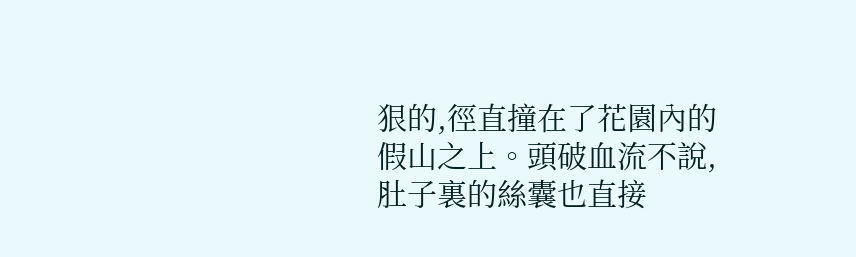狠的,徑直撞在了花園內的假山之上。頭破血流不說,肚子裏的絲囊也直接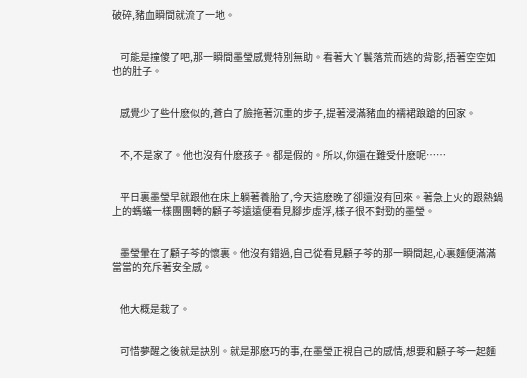破碎,豬血瞬間就流了一地。


    可能是撞傻了吧,那一瞬間墨瑩感覺特別無助。看著大丫鬟落荒而逃的背影,捂著空空如也的肚子。


    感覺少了些什麽似的,蒼白了臉拖著沉重的步子,提著浸滿豬血的襦裙踉蹌的回家。


    不,不是家了。他也沒有什麽孩子。都是假的。所以,你還在難受什麽呢……


    平日裏墨瑩早就跟他在床上躺著養胎了,今天這麽晚了卻還沒有回來。著急上火的跟熱鍋上的螞蟻一樣團團轉的顧子芩遠遠便看見腳步虛浮,樣子很不對勁的墨瑩。


    墨瑩暈在了顧子芩的懷裏。他沒有錯過,自己從看見顧子芩的那一瞬間起,心裏麵便滿滿當當的充斥著安全感。


    他大概是栽了。


    可惜夢醒之後就是訣別。就是那麽巧的事,在墨瑩正視自己的感情,想要和顧子芩一起麵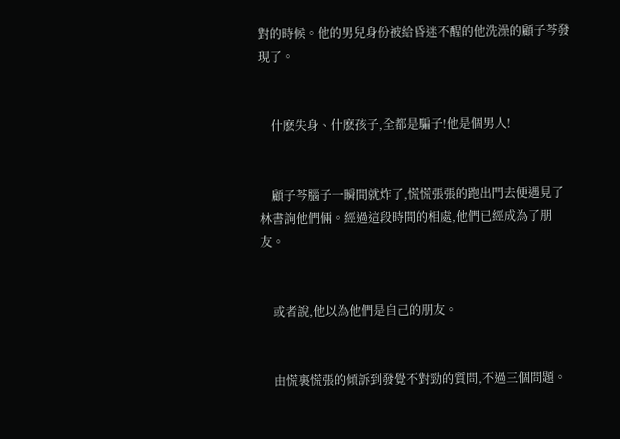對的時候。他的男兒身份被給昏迷不醒的他洗澡的顧子芩發現了。


    什麽失身、什麽孩子,全都是騙子!他是個男人!


    顧子芩腦子一瞬間就炸了,慌慌張張的跑出門去便遇見了林書詢他們倆。經過這段時間的相處,他們已經成為了朋友。


    或者說,他以為他們是自己的朋友。


    由慌裏慌張的傾訴到發覺不對勁的質問,不過三個問題。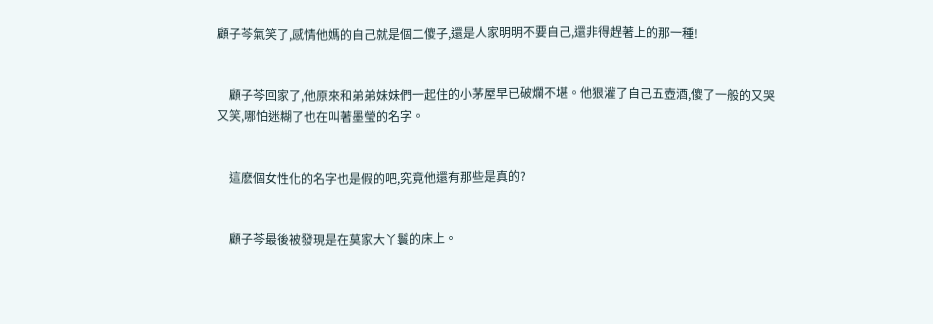顧子芩氣笑了,感情他媽的自己就是個二傻子,還是人家明明不要自己,還非得趕著上的那一種!


    顧子芩回家了,他原來和弟弟妹妹們一起住的小茅屋早已破爛不堪。他狠灌了自己五壺酒,傻了一般的又哭又笑,哪怕迷糊了也在叫著墨瑩的名字。


    這麽個女性化的名字也是假的吧,究竟他還有那些是真的?


    顧子芩最後被發現是在莫家大丫鬟的床上。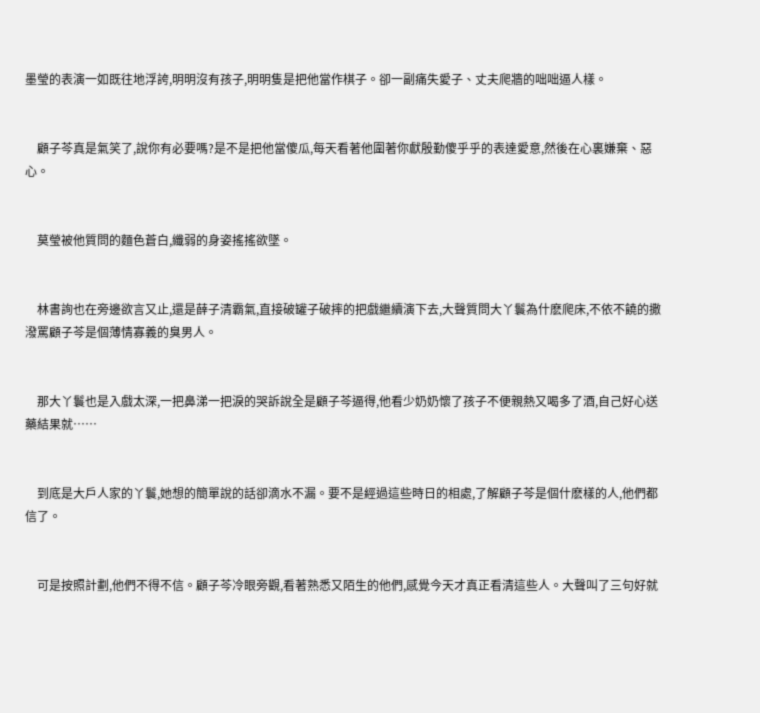墨瑩的表演一如既往地浮誇,明明沒有孩子,明明隻是把他當作棋子。卻一副痛失愛子、丈夫爬牆的咄咄逼人樣。


    顧子芩真是氣笑了,說你有必要嗎?是不是把他當傻瓜,每天看著他圍著你獻殷勤傻乎乎的表達愛意,然後在心裏嫌棄、惡心。


    莫瑩被他質問的麵色蒼白,纖弱的身姿搖搖欲墜。


    林書詢也在旁邊欲言又止,還是薛子清霸氣,直接破罐子破摔的把戲繼續演下去,大聲質問大丫鬟為什麽爬床,不依不饒的撒潑罵顧子芩是個薄情寡義的臭男人。


    那大丫鬟也是入戲太深,一把鼻涕一把淚的哭訴說全是顧子芩逼得,他看少奶奶懷了孩子不便親熱又喝多了酒,自己好心送藥結果就……


    到底是大戶人家的丫鬟,她想的簡單說的話卻滴水不漏。要不是經過這些時日的相處,了解顧子芩是個什麽樣的人,他們都信了。


    可是按照計劃,他們不得不信。顧子芩冷眼旁觀,看著熟悉又陌生的他們,感覺今天才真正看清這些人。大聲叫了三句好就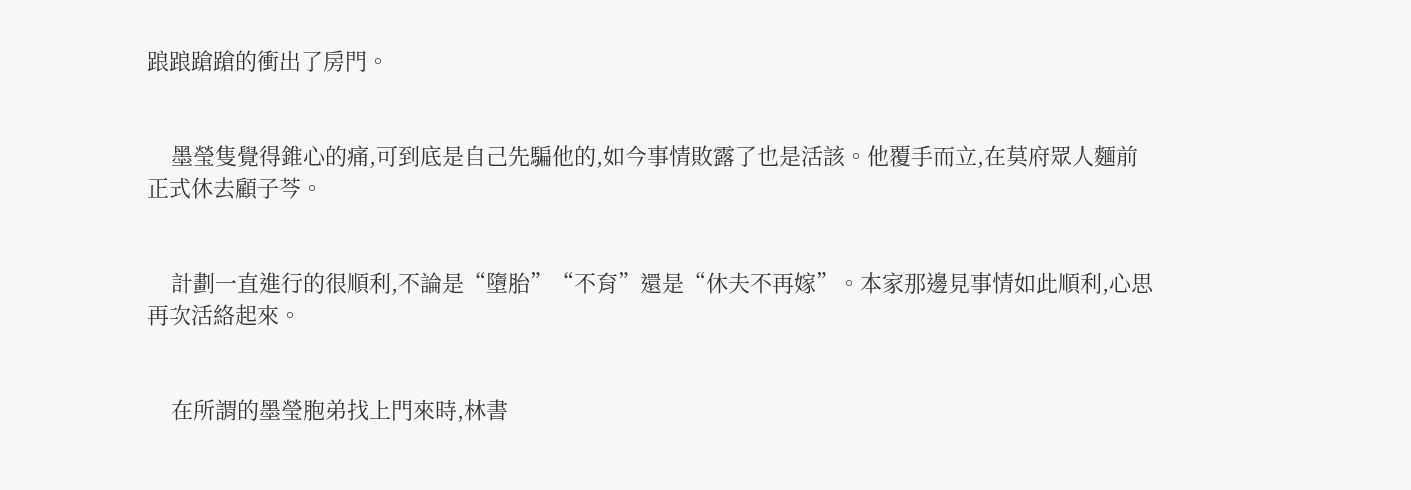踉踉蹌蹌的衝出了房門。


    墨瑩隻覺得錐心的痛,可到底是自己先騙他的,如今事情敗露了也是活該。他覆手而立,在莫府眾人麵前正式休去顧子芩。


    計劃一直進行的很順利,不論是“墮胎”“不育”還是“休夫不再嫁”。本家那邊見事情如此順利,心思再次活絡起來。


    在所謂的墨瑩胞弟找上門來時,林書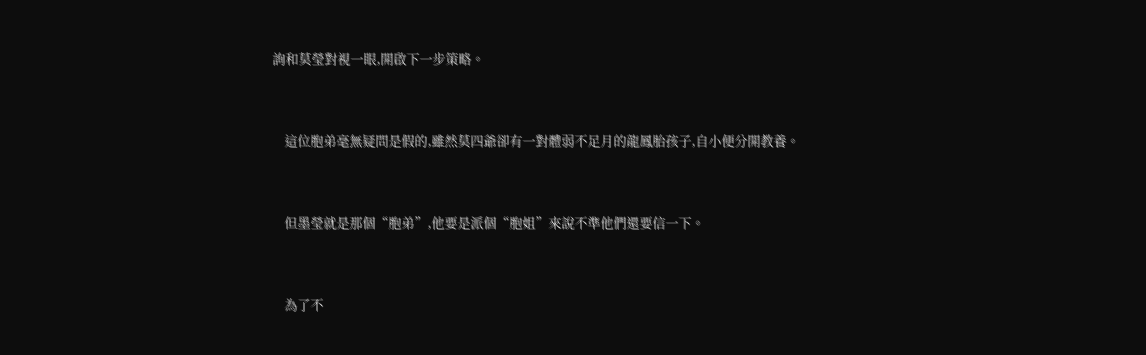詢和莫瑩對視一眼,開啟下一步策略。


    這位胞弟毫無疑問是假的,雖然莫四爺卻有一對體弱不足月的龍鳳胎孩子,自小便分開教養。


    但墨瑩就是那個“胞弟”,他要是派個“胞姐”來說不準他們還要信一下。


    為了不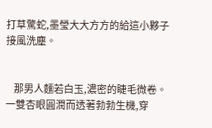打草驚蛇,墨瑩大大方方的給這小夥子接風洗塵。


    那男人麵若白玉,濃密的睫毛微卷。一雙杏眼圓潤而透著勃勃生機,穿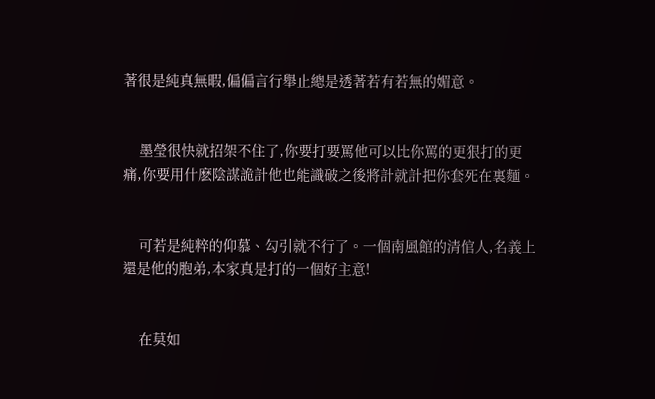著很是純真無暇,偏偏言行舉止總是透著若有若無的媚意。


    墨瑩很快就招架不住了,你要打要罵他可以比你罵的更狠打的更痛,你要用什麽陰謀詭計他也能識破之後將計就計把你套死在裏麵。


    可若是純粹的仰慕、勾引就不行了。一個南風館的清倌人,名義上還是他的胞弟,本家真是打的一個好主意!


    在莫如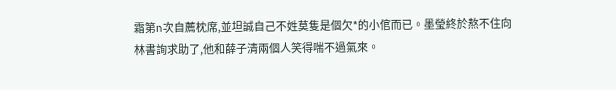霜第n次自薦枕席,並坦誠自己不姓莫隻是個欠*的小倌而已。墨瑩終於熬不住向林書詢求助了,他和薛子清兩個人笑得喘不過氣來。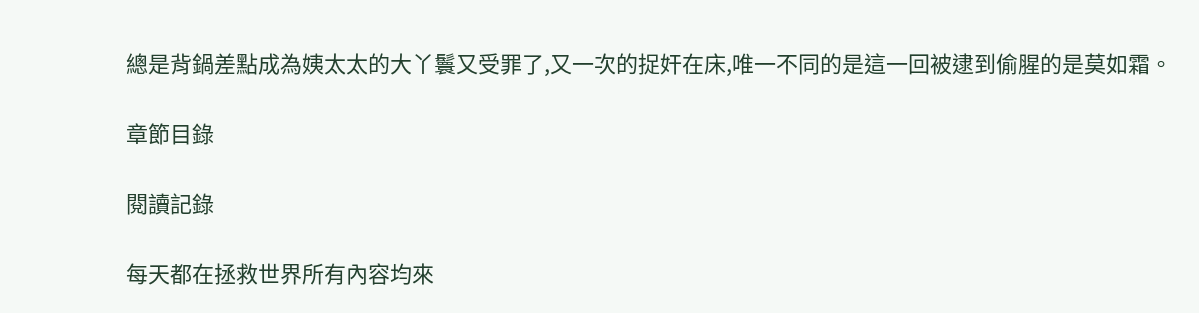總是背鍋差點成為姨太太的大丫鬟又受罪了,又一次的捉奸在床,唯一不同的是這一回被逮到偷腥的是莫如霜。

章節目錄

閱讀記錄

每天都在拯救世界所有內容均來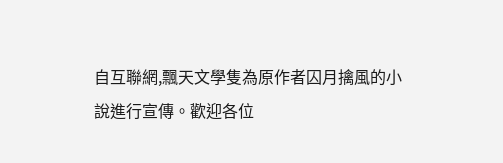自互聯網,飄天文學隻為原作者囚月擒風的小說進行宣傳。歡迎各位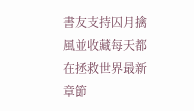書友支持囚月擒風並收藏每天都在拯救世界最新章節